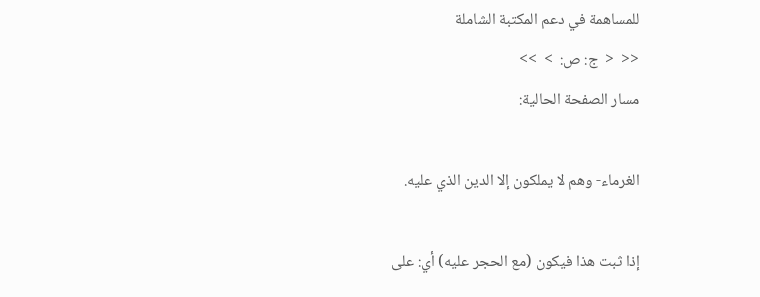للمساهمة في دعم المكتبة الشاملة
<<  <  ج: ص:  >  >>
مسار الصفحة الحالية:

الغرماء- وهم لا يملكون إلا الدين الذي عليه.

إذا ثبت هذا فيكون (مع الحجر عليه) أي: على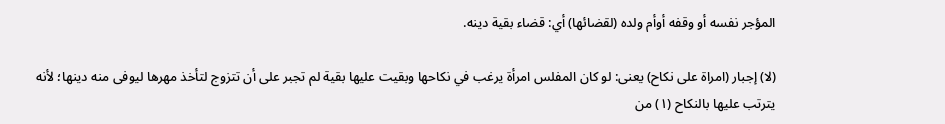المؤجر نفسه أو وقفه أوأم ولده (لقضائها) أي: قضاء بقية دينه.

(لا) إجبار (امراة على نكاح) يعنى: لو كان المفلس امرأة يرغب في نكاحها وبقيت عليها بقية لم تجبر على أن تتزوج لتأخذ مهرها ليوفى منه دينها؛ لأنه يترتب عليها بالنكاح (١) من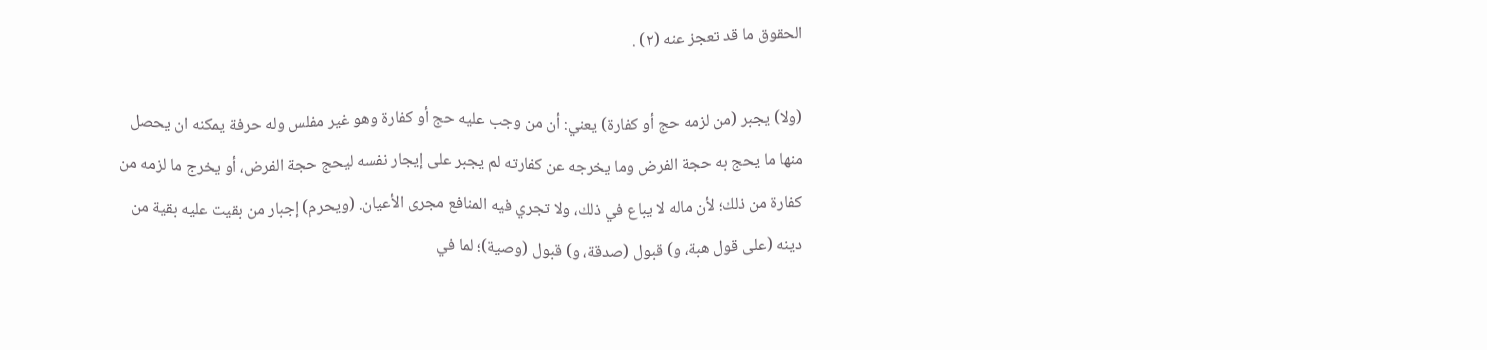الحقوق ما قد تعجز عنه (٢) .

(ولا) يجبر (من لزمه حج أو كفارة) يعني: أن من وجب عليه حج أو كفارة وهو غير مفلس وله حرفة يمكنه ان يحصل منها ما يحج به حجة الفرض وما يخرجه عن كفارته لم يجبر على إيجار نفسه ليحج حجة الفرض، أو يخرج ما لزمه من كفارة من ذلك؛ لأن ماله لا يباع في ذلك، ولا تجري فيه المنافع مجرى الأعيان. (ويحرم) إجبار من بقيت عليه بقية من دينه (على قول هبة، و) قبول (صدقة، و) قبول (وصية)؛ لما في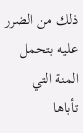ذلك من الضرر عليه بتحمل المنة التي تأباها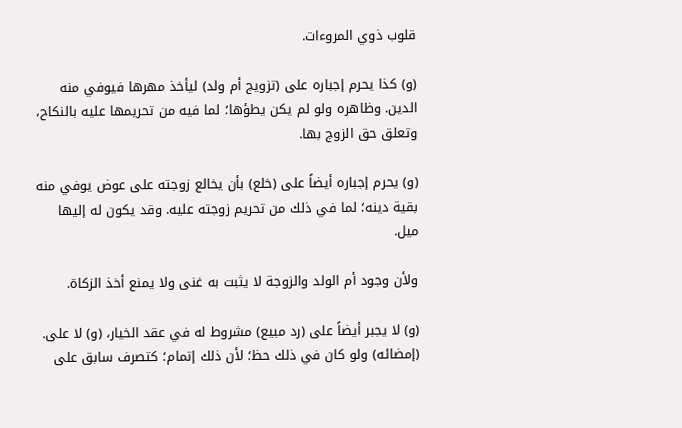قلوب ذوي المروءات.

(و) كذا يحرم إجباره على (تزويج أم ولد) ليأخذ مهرها فيوفي منه الدين. وظاهره ولو لم يكن يطؤها؛ لما فيه من تحريمها عليه بالنكاح، وتعلق حق الزوج بها.

(و) يحرم إجباره أيضاً على (خلع) بأن يخالع زوجته على عوض يوفي منه بقية دينه؛ لما في ذلك من تحريم زوجته عليه. وقد يكون له إليها ميل.

ولأن وجود أم الولد والزوجة لا يثبت به غنى ولا يمنع أخذ الزكاة.

(و) لا يجبر أيضاً على (رد مبيع) مشروط له في عقد الخيار، (و) لا على. (إمضائه) ولو كان في ذلك حظ؛ لأن ذلك إتمام؛ كتصرف سابق على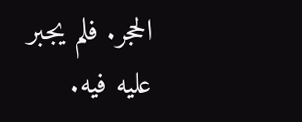الحجر. فلم يجبر عليه فيه.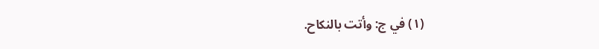(١) في ج: وأتت بالنكاح.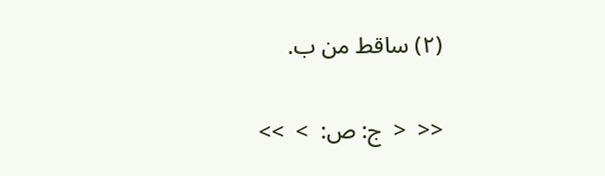(٢) ساقط من ب.

<<  <  ج: ص:  >  >>